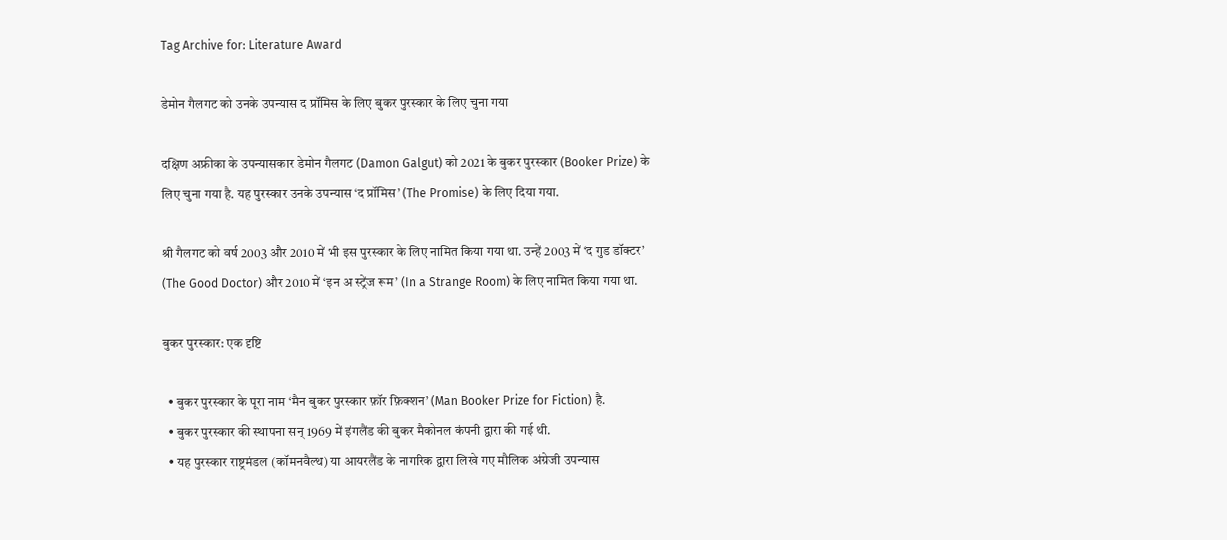Tag Archive for: Literature Award

डेमोन गैलगट को उनके उपन्‍यास द प्रॉमिस के लिए बुकर पुरस्‍कार के लिए चुना गया

दक्षिण अफ्रीका के उपन्‍यासकार डेमोन गैलगट (Damon Galgut) को 2021 के बुकर पुरस्‍कार (Booker Prize) के लिए चुना गया है. यह पुरस्कार उनके उपन्‍यास ‘द प्रॉमिस’ (The Promise) के लिए दिया गया.

श्री गैलगट को वर्ष 2003 और 2010 में भी इस पुरस्‍कार के लिए नामित किया गया था. उन्हें 2003 में ‘द गुड डॉक्टर’ (The Good Doctor) और 2010 में ‘इन अ स्ट्रेंज रूम’ (In a Strange Room) के लिए नामित किया गया था.

बुकर पुरस्‍कार: एक दृष्टि

  • बुकर पुरस्‍कार के पूरा नाम ‘मैन बुकर पुरस्कार फ़ॉर फ़िक्शन’ (Man Booker Prize for Fiction) है.
  • बुकर पुरस्कार की स्थापना सन् 1969 में इंगलैंड की बुकर मैकोनल कंपनी द्वारा की गई थी.
  • यह पुरस्‍कार राष्ट्रमंडल (कॉमनवैल्थ) या आयरलैंड के नागरिक द्वारा लिखे गए मौलिक अंग्रेजी उपन्यास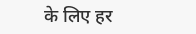के लिए हर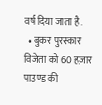वर्ष दिया जाता है.
  • बुकर पुरस्कार विजेता को 60 हज़ार पाउण्ड की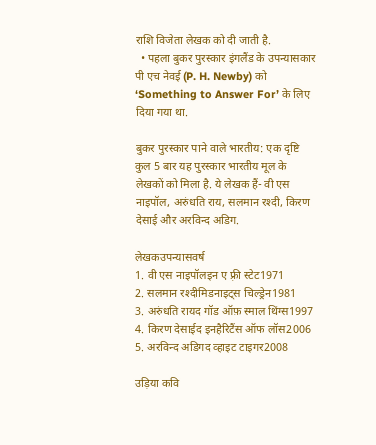राशि विजेता लेखक को दी जाती है.
  • पहला बुकर पुरस्कार इंगलैंड के उपन्यासकार पी एच नेवई (P. H. Newby) को ‘Something to Answer For’ के लिए दिया गया था.

बुकर पुरस्‍कार पाने वाले भारतीय: एक दृष्टि
कुल 5 बार यह पुरस्कार भारतीय मूल के लेखकों को मिला है. ये लेखक हैं- वी एस नाइपॉल, अरुंधति राय, सलमान रश्दी, किरण देसाई और अरविन्द अडिग.

लेखकउपन्यासवर्ष
1. वी एस नाइपॉलइन ए फ़्री स्टेट1971
2. सलमान रश्दीमिडनाइट्स चिल्ड्रेन1981
3. अरुंधति रायद गॉड ऑफ़ स्माल थिंग्स1997
4. किरण देसाईद इनहैरिटैंस ऑफ लॉस2006
5. अरविन्द अडिगद व्हाइट टाइगर2008

उड़िया कवि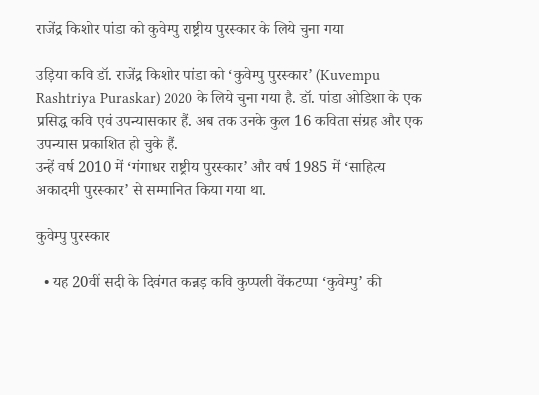राजेंद्र किशोर पांडा को कुवेम्पु राष्ट्रीय पुरस्कार के लिये चुना गया

उड़िया कवि डॉ. राजेंद्र किशोर पांडा को ‘कुवेम्पु पुरस्कार’ (Kuvempu Rashtriya Puraskar) 2020 के लिये चुना गया है. डॉ. पांडा ओडिशा के एक प्रसिद्ध कवि एवं उपन्यासकार हैं. अब तक उनके कुल 16 कविता संग्रह और एक उपन्यास प्रकाशित हो चुके हैं.
उन्हें वर्ष 2010 में ‘गंगाधर राष्ट्रीय पुरस्कार’ और वर्ष 1985 में ‘साहित्य अकादमी पुरस्कार’ से सम्मानित किया गया था.

कुवेम्पु पुरस्कार

  • यह 20वीं सदी के दिवंगत कन्नड़ कवि कुप्पली वेंकटप्पा ‘कुवेम्पु’ की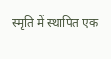स्मृति में स्थापित एक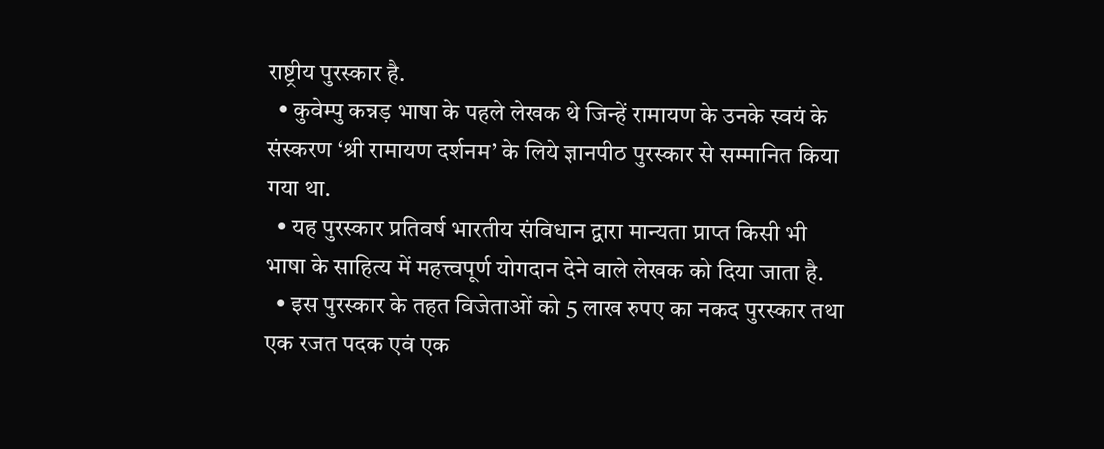राष्ट्रीय पुरस्कार है.
  • कुवेम्पु कन्नड़ भाषा के पहले लेखक थे जिन्हें रामायण के उनके स्वयं के संस्करण ‘श्री रामायण दर्शनम’ के लिये ज्ञानपीठ पुरस्कार से सम्मानित किया गया था.
  • यह पुरस्कार प्रतिवर्ष भारतीय संविधान द्वारा मान्यता प्राप्त किसी भी भाषा के साहित्य में महत्त्वपूर्ण योगदान देने वाले लेखक को दिया जाता है.
  • इस पुरस्कार के तहत विजेताओं को 5 लाख रुपए का नकद पुरस्कार तथा एक रजत पदक एवं एक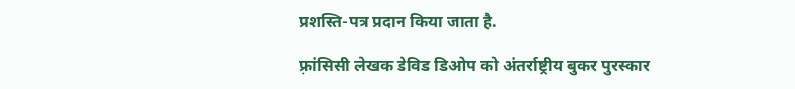प्रशस्ति-पत्र प्रदान किया जाता है.

फ़्रांसिसी लेखक डेविड डिओप को अंतर्राष्ट्रीय बुकर पुरस्कार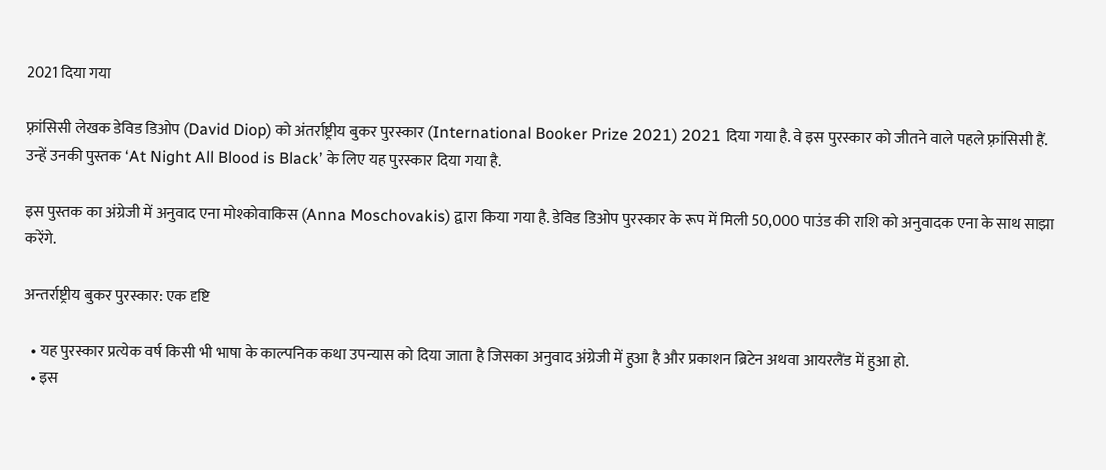2021 दिया गया

फ़्रांसिसी लेखक डेविड डिओप (David Diop) को अंतर्राष्ट्रीय बुकर पुरस्कार (International Booker Prize 2021) 2021 दिया गया है. वे इस पुरस्कार को जीतने वाले पहले फ़्रांसिसी हैं. उन्हें उनकी पुस्तक ‘At Night All Blood is Black’ के लिए यह पुरस्कार दिया गया है.

इस पुस्तक का अंग्रेजी में अनुवाद एना मोश्कोवाकिस (Anna Moschovakis) द्वारा किया गया है. डेविड डिओप पुरस्कार के रूप में मिली 50,000 पाउंड की राशि को अनुवादक एना के साथ साझा करेंगे.

अन्तर्राष्ट्रीय बुकर पुरस्कार: एक दृष्टि

  • यह पुरस्कार प्रत्येक वर्ष किसी भी भाषा के काल्पनिक कथा उपन्यास को दिया जाता है जिसका अनुवाद अंग्रेजी में हुआ है और प्रकाशन ब्रिटेन अथवा आयरलैंड में हुआ हो.
  • इस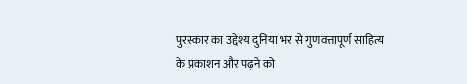पुरस्कार का उद्देश्य दुनिया भर से गुणवत्तापूर्ण साहित्य के प्रकाशन और पढ़ने को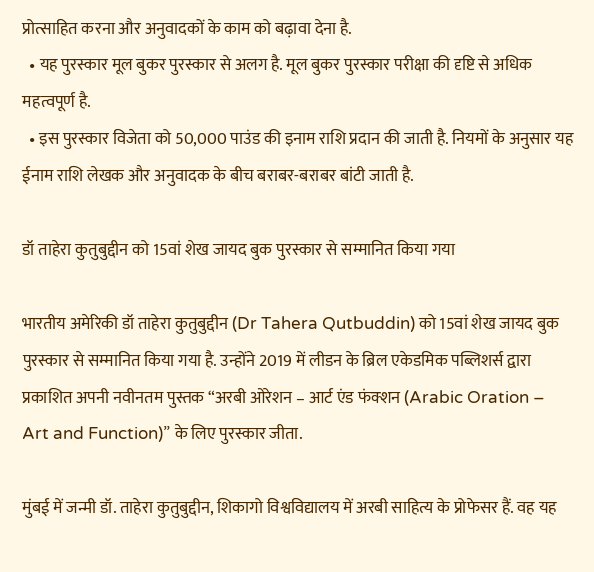प्रोत्साहित करना और अनुवादकों के काम को बढ़ावा देना है.
  • यह पुरस्कार मूल बुकर पुरस्कार से अलग है. मूल बुकर पुरस्कार परीक्षा की दृष्टि से अधिक महत्वपूर्ण है.
  • इस पुरस्कार विजेता को 50,000 पाउंड की इनाम राशि प्रदान की जाती है. नियमों के अनुसार यह ईनाम राशि लेखक और अनुवादक के बीच बराबर-बराबर बांटी जाती है.

डॉ ताहेरा कुतुबुद्दीन को 15वां शेख जायद बुक पुरस्कार से सम्मानित किया गया

भारतीय अमेरिकी डॉ ताहेरा कुतुबुद्दीन (Dr Tahera Qutbuddin) को 15वां शेख जायद बुक पुरस्कार से सम्मानित किया गया है. उन्होंने 2019 में लीडन के ब्रिल एकेडमिक पब्लिशर्स द्वारा प्रकाशित अपनी नवीनतम पुस्तक “अरबी ओरेशन – आर्ट एंड फंक्शन (Arabic Oration – Art and Function)” के लिए पुरस्कार जीता.

मुंबई में जन्मी डॉ. ताहेरा कुतुबुद्दीन, शिकागो विश्वविद्यालय में अरबी साहित्य के प्रोफेसर हैं. वह यह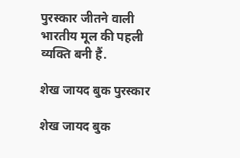पुरस्कार जीतने वाली भारतीय मूल की पहली व्यक्ति बनी हैं.

शेख जायद बुक पुरस्कार

शेख जायद बुक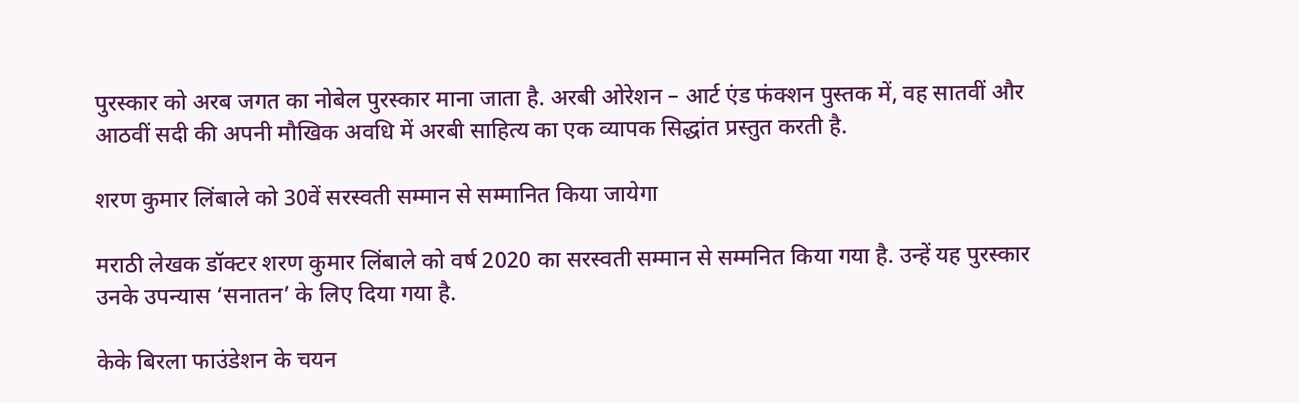पुरस्कार को अरब जगत का नोबेल पुरस्कार माना जाता है. अरबी ओरेशन – आर्ट एंड फंक्शन पुस्तक में, वह सातवीं और आठवीं सदी की अपनी मौखिक अवधि में अरबी साहित्य का एक व्यापक सिद्धांत प्रस्तुत करती है.

शरण कुमार लिंबाले को 30वें सरस्वती सम्मान से सम्मानित किया जायेगा

मराठी लेखक डॉक्टर शरण कुमार लिंबाले को वर्ष 2020 का सरस्वती सम्मान से सम्मनित किया गया है. उन्हें यह पुरस्कार उनके उपन्यास ‘सनातन’ के लिए दिया गया है.

केके बिरला फाउंडेशन के चयन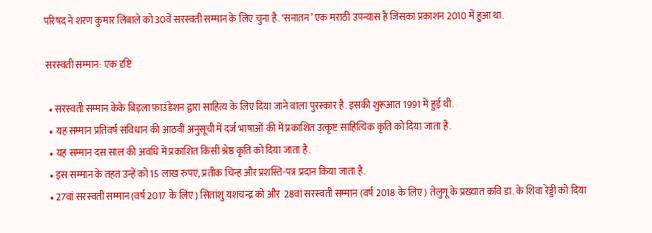परिषद ने शरण कुमार लिंबाले को 30वें सरस्वती सम्मान के लिए चुना है. ‘सनातन’ एक मराठी उपन्यास है जिसका प्रकाशन 2010 में हुआ था.

सरस्वती सम्मान: एक दृष्टि

  • सरस्वती सम्मान केके बिड़ला फ़ाउंडेशन द्वारा साहित्य के लिए दिया जाने वाला पुरस्कार है. इसकी शुरूआत 1991 में हुई थी.
  • यह सम्मान प्रतिवर्ष संविधान की आठवीं अनुसूची में दर्ज भाषाओं की में प्रकाशित उत्कृष्ट साहित्यिक कृति को दिया जाता है.
  • यह सम्मान दस साल की अवधि में प्रकाशित किसी श्रेष्ठ कृति को दिया जाता है.
  • इस सम्मान के तहत उन्हें को 15 लाख रुपए, प्रतीक चिन्ह और प्रशस्ति-पत्र प्रदान किया जाता है.
  • 27वां सरस्वती सम्मान (वर्ष 2017 के लिए) सितांशु यशचन्द्र को और  28वां सरस्वती सम्मान (वर्ष 2018 के लिए) तेलुगू के प्रख्यात कवि डा. के शिवा रेड्डी को दिया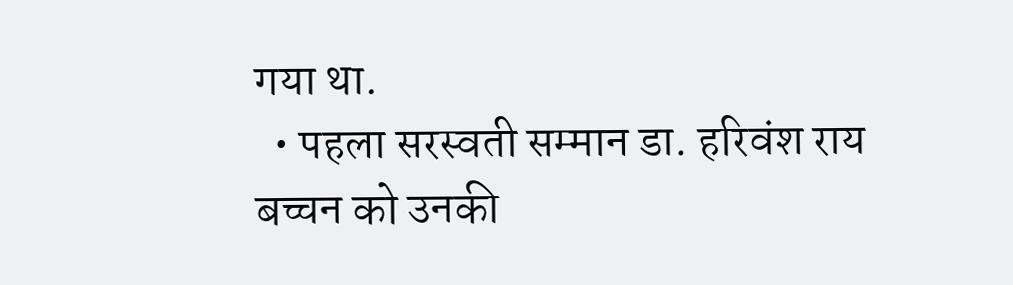गया था.
  • पहला सरस्वती सम्मान डा. हरिवंश राय बच्चन को उनकी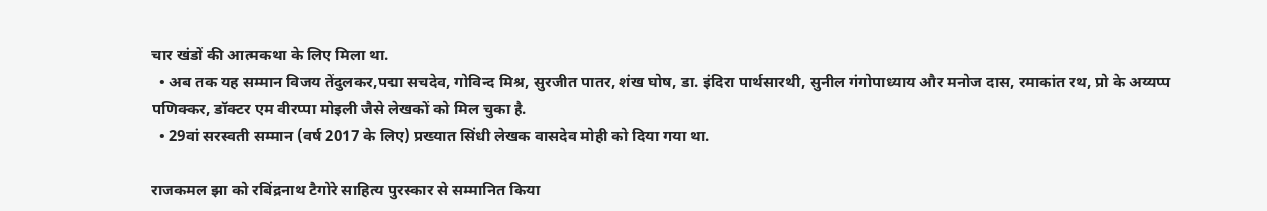चार खंडों की आत्मकथा के लिए मिला था.
  • अब तक यह सम्मान विजय तेंदुलकर,पद्मा सचदेव, गोविन्द मिश्र, सुरजीत पातर, शंख घोष, डा. इंदिरा पार्थसारथी, सुनील गंगोपाध्याय और मनोज दास, रमाकांत रथ, प्रो के अय्यप्प पणिक्कर, डॉक्टर एम वीरप्पा मोइली जैसे लेखकों को मिल चुका है.
  • 29वां सरस्वती सम्मान (वर्ष 2017 के लिए) प्रख्यात सिंधी लेखक वासदेव मोही को दिया गया था.

राजकमल झा को रबिंद्रनाथ टैगोरे साहित्य पुरस्कार से सम्मानित किया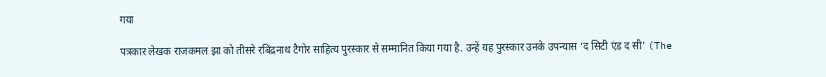गया

पत्रकार लेखक राजकमल झा को तीसरे रबिंद्रनाथ टैगोर साहित्य पुरस्कार से सम्मानित किया गया है. उन्हें यह पुरस्कार उनके उपन्यास ‘द सिटी एंड द सी’ (The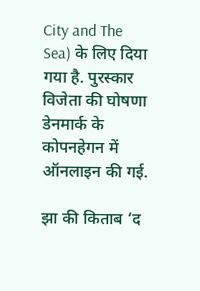City and The Sea) के लिए दिया गया है. पुरस्कार विजेता की घोषणा डेनमार्क के कोपनहेगन में ऑनलाइन की गई.

झा की किताब ‘द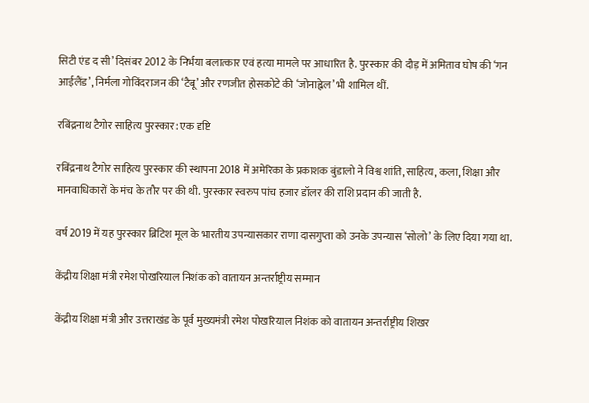सिटी एंड द सी’ दिसंबर 2012 के निर्भया बलात्कार एवं हत्या मामले पर आधारित है. पुरस्कार की दौड़ में अमिताव घोष की ‘गन आईलैंड’, निर्मला गोविंदराजन की ‘टैबू’ और रणजीत होसकोटे की ‘जोनाह्वेल’ भी शामिल थीं.

रबिंद्रनाथ टैगोर साहित्य पुरस्कार: एक दृष्टि

रबिंद्रनाथ टैगोर साहित्य पुरस्कार की स्थापना 2018 में अमेरिका के प्रकाशक बुंडालो ने विश्व शांति, साहित्य, कला, शिक्षा और मानवाधिकारों के मंच के तौर पर की थी. पुरस्कार स्वरुप पांच हजार डॉलर की राशि प्रदान की जाती है.

वर्ष 2019 में यह पुरस्कार ब्रिटिश मूल के भारतीय उपन्यासकार राणा दासगुप्ता को उनके उपन्यास ‘सोलो’ के लिए दिया गया था.

केंद्रीय शिक्षा मंत्री रमेश पोखरियाल निशंक को वातायन अन्तर्राष्ट्रीय सम्मान

केंद्रीय शिक्षा मंत्री और उत्तराखंड के पूर्व मुख्यमंत्री रमेश पोखरियाल निशंक को वातायन अन्तर्राष्ट्रीय शिखर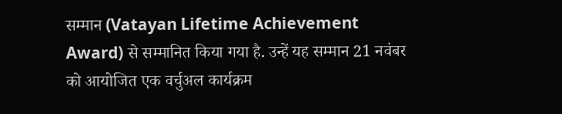सम्मान (Vatayan Lifetime Achievement Award) से सम्मानित किया गया है. उन्हें यह सम्मान 21 नवंबर को आयोजित एक वर्चुअल कार्यक्रम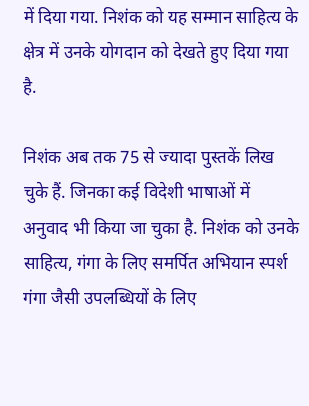में दिया गया. निशंक को यह सम्मान साहित्य के क्षेत्र में उनके योगदान को देखते हुए दिया गया है.

निशंक अब तक 75 से ज्यादा पुस्तकें लिख चुके हैं. जिनका कई विदेशी भाषाओं में अनुवाद भी किया जा चुका है. निशंक को उनके साहित्य, गंगा के लिए समर्पित अभियान स्पर्श गंगा जैसी उपलब्धियों के लिए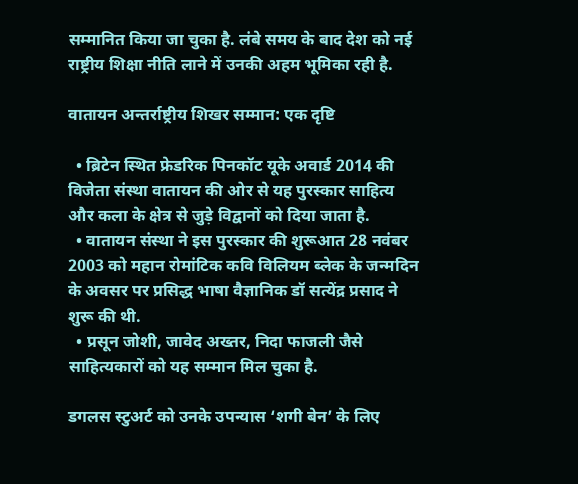सम्मानित किया जा चुका है. लंबे समय के बाद देश को नई राष्ट्रीय शिक्षा नीति लाने में उनकी अहम भूमिका रही है.

वातायन अन्तर्राष्ट्रीय शिखर सम्मान: एक दृष्टि

  • ब्रिटेन स्थित फ्रेडरिक पिनकॉट यूके अवार्ड 2014 की विजेता संस्था वातायन की ओर से यह पुरस्कार साहित्य और कला के क्षेत्र से जुड़े विद्वानों को दिया जाता है.
  • वातायन संस्था ने इस पुरस्कार की शुरूआत 28 नवंबर 2003 को महान रोमांटिक कवि विलियम ब्लेक के जन्मदिन के अवसर पर प्रसिद्ध भाषा वैज्ञानिक डॉ सत्येंद्र प्रसाद ने शुरू की थी.
  • प्रसून जोशी, जावेद अख्तर, निदा फाजली जैसे साहित्यकारों को यह सम्मान मिल चुका है.

डगलस स्टुअर्ट को उनके उपन्यास ‘शगी बेन’ के लिए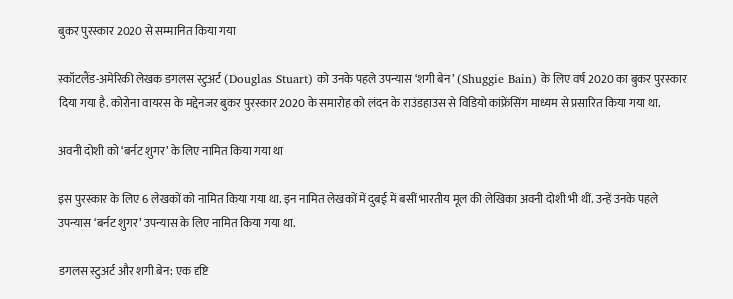बुकर पुरस्कार 2020 से सम्मानित किया गया

स्कॉटलैंड-अमेरिकी लेखक डगलस स्टुअर्ट (Douglas Stuart) को उनके पहले उपन्यास ‘शगी बेन’ (Shuggie Bain) के लिए वर्ष 2020 का बुकर पुरस्कार दिया गया है. कोरोना वायरस के मद्देनजर बुकर पुरस्कार 2020 के समारोह को लंदन के राउंडहाउस से विडियो कांफ्रेंसिंग माध्यम से प्रसारित किया गया था.

अवनी दोशी को ‘बर्नट शुगर’ के लिए नामित किया गया था

इस पुरस्कार के लिए 6 लेखकों को नामित किया गया था. इन नामित लेखकों में दुबई में बसीं भारतीय मूल की लेखिका अवनी दोशी भी थीं. उन्हें उनके पहले उपन्यास ‘बर्नट शुगर’ उपन्यास के लिए नामित किया गया था.

डगलस स्टुअर्ट और शगी बेन: एक दृष्टि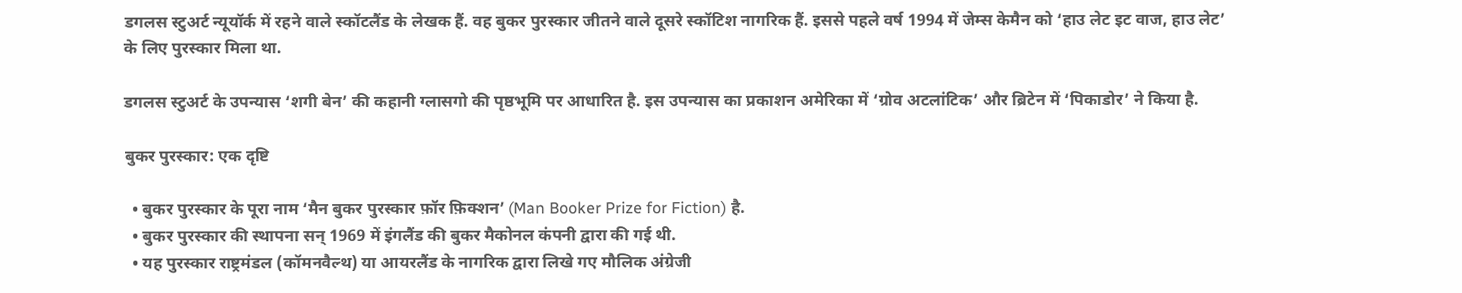डगलस स्टुअर्ट न्यूयॉर्क में रहने वाले स्कॉटलैंड के लेखक हैं. वह बुकर पुरस्कार जीतने वाले दूसरे स्कॉटिश नागरिक हैं. इससे पहले वर्ष 1994 में जेम्स केमैन को ‘हाउ लेट इट वाज, हाउ लेट’ के लिए पुरस्कार मिला था.

डगलस स्टुअर्ट के उपन्यास ‘शगी बेन’ की कहानी ग्लासगो की पृष्ठभूमि पर आधारित है. इस उपन्यास का प्रकाशन अमेरिका में ‘ग्रोव अटलांटिक’ और ब्रिटेन में ‘पिकाडोर’ ने किया है.

बुकर पुरस्‍कार: एक दृष्टि

  • बुकर पुरस्‍कार के पूरा नाम ‘मैन बुकर पुरस्कार फ़ॉर फ़िक्शन’ (Man Booker Prize for Fiction) है.
  • बुकर पुरस्कार की स्थापना सन् 1969 में इंगलैंड की बुकर मैकोनल कंपनी द्वारा की गई थी.
  • यह पुरस्‍कार राष्ट्रमंडल (कॉमनवैल्थ) या आयरलैंड के नागरिक द्वारा लिखे गए मौलिक अंग्रेजी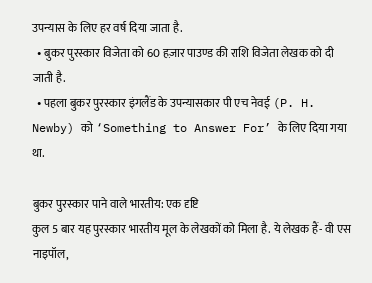उपन्यास के लिए हर वर्ष दिया जाता है.
  • बुकर पुरस्कार विजेता को 60 हज़ार पाउण्ड की राशि विजेता लेखक को दी जाती है.
  • पहला बुकर पुरस्कार इंगलैंड के उपन्यासकार पी एच नेवई (P. H. Newby) को ‘Something to Answer For’ के लिए दिया गया था.

बुकर पुरस्‍कार पाने वाले भारतीय: एक दृष्टि
कुल 5 बार यह पुरस्कार भारतीय मूल के लेखकों को मिला है. ये लेखक हैं- वी एस नाइपॉल,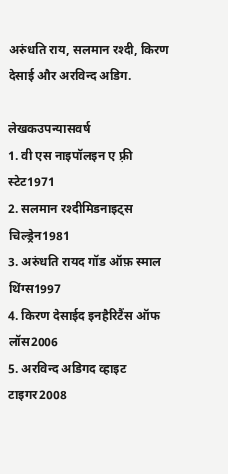अरुंधति राय, सलमान रश्दी, किरण देसाई और अरविन्द अडिग.

लेखकउपन्यासवर्ष
1. वी एस नाइपॉलइन ए फ़्री स्टेट1971
2. सलमान रश्दीमिडनाइट्स चिल्ड्रेन1981
3. अरुंधति रायद गॉड ऑफ़ स्माल थिंग्स1997
4. किरण देसाईद इनहैरिटैंस ऑफ लॉस2006
5. अरविन्द अडिगद व्हाइट टाइगर2008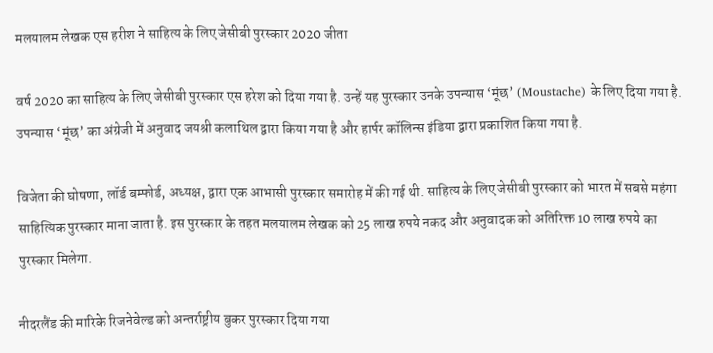मलयालम लेखक एस हरीश ने साहित्य के लिए जेसीबी पुरस्कार 2020 जीता

वर्ष 2020 का साहित्य के लिए जेसीबी पुरस्कार एस हरेश को दिया गया है. उन्हें यह पुरस्कार उनके उपन्यास ‘मूंछ’ (Moustache) के लिए दिया गया है. उपन्यास ‘मूंछ’ का अंग्रेजी में अनुवाद जयश्री कलाथिल द्वारा किया गया है और हार्पर कॉलिन्स इंडिया द्वारा प्रकाशित किया गया है.

विजेता की घोषणा, लॉर्ड बम्फोर्ड, अध्यक्ष, द्वारा एक आभासी पुरस्कार समारोह में की गई थी. साहित्य के लिए जेसीबी पुरस्कार को भारत में सबसे महंगा साहित्यिक पुरस्कार माना जाता है. इस पुरस्कार के तहत मलयालम लेखक को 25 लाख रुपये नकद और अनुवादक को अतिरिक्त 10 लाख रुपये का पुरस्कार मिलेगा.

नीदरलैंड की मारिके रिजनेवेल्ड को अन्तर्राष्ट्रीय बुकर पुरस्कार दिया गया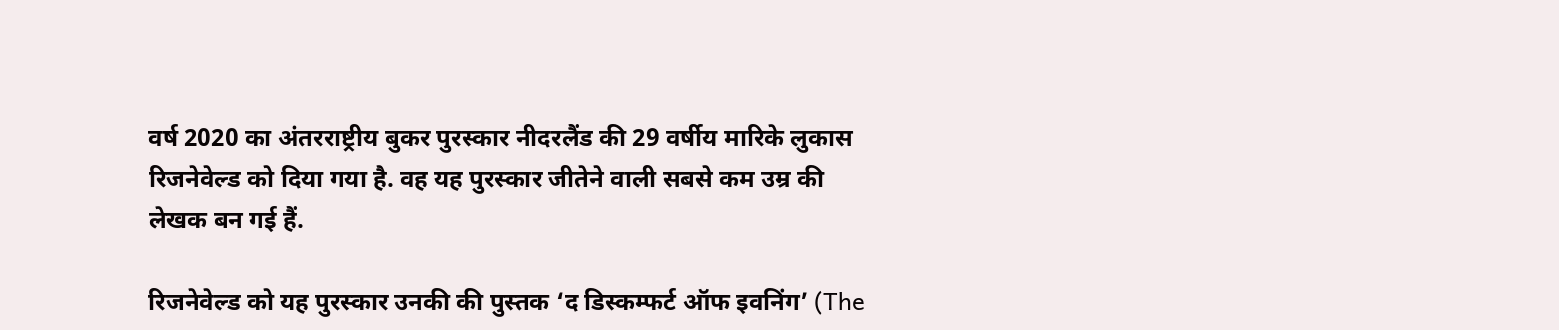वर्ष 2020 का अंतरराष्ट्रीय बुकर पुरस्कार नीदरलैंड की 29 वर्षीय मारिके लुकास रिजनेवेल्ड को दिया गया है. वह यह पुरस्कार जीतेने वाली सबसे कम उम्र की लेखक बन गई हैं.

रिजनेवेल्ड को यह पुरस्कार उनकी की पुस्तक ‘द डिस्कम्फर्ट ऑफ इवनिंग’ (The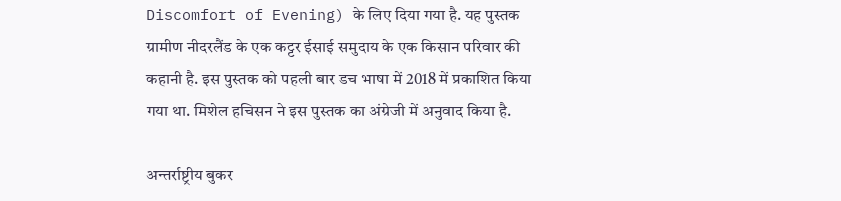Discomfort of Evening) के लिए दिया गया है. यह पुस्तक ग्रामीण नीदरलैंड के एक कट्टर ईसाई समुदाय के एक किसान परिवार की कहानी है. इस पुस्तक को पहली बार डच भाषा में 2018 में प्रकाशित किया गया था. मिशेल हचिसन ने इस पुस्तक का अंग्रेजी में अनुवाद किया है.

अन्तर्राष्ट्रीय बुकर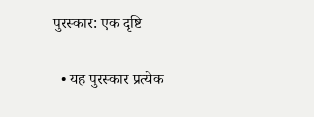पुरस्कार: एक दृष्टि

  • यह पुरस्कार प्रत्येक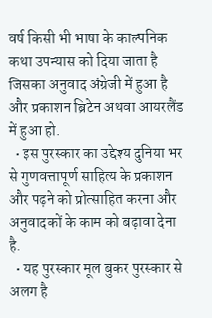वर्ष किसी भी भाषा के काल्पनिक कथा उपन्यास को दिया जाता है जिसका अनुवाद अंग्रेजी में हुआ है और प्रकाशन ब्रिटेन अथवा आयरलैंड में हुआ हो.
  • इस पुरस्कार का उद्देश्य दुनिया भर से गुणवत्तापूर्ण साहित्य के प्रकाशन और पढ़ने को प्रोत्साहित करना और अनुवादकों के काम को बढ़ावा देना है.
  • यह पुरस्कार मूल बुकर पुरस्कार से अलग है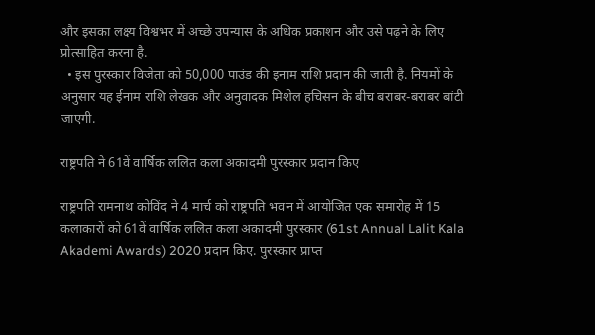और इसका लक्ष्य विश्वभर में अच्छे उपन्यास के अधिक प्रकाशन और उसे पढ़ने के लिए प्रोत्साहित करना है.
  • इस पुरस्कार विजेता को 50,000 पाउंड की इनाम राशि प्रदान की जाती है. नियमों के अनुसार यह ईनाम राशि लेखक और अनुवादक मिशेल हचिसन के बीच बराबर-बराबर बांटी जाएगी.

राष्ट्रपति ने 61वें वार्षिक ललित कला अकादमी पुरस्कार प्रदान किए

राष्ट्रपति रामनाथ कोविंद ने 4 मार्च को राष्ट्रपति भवन में आयोजित एक समारोह में 15 कलाकारों को 61वें वार्षिक ललित कला अकादमी पुरस्कार (61st Annual Lalit Kala Akademi Awards) 2020 प्रदान किए. पुरस्कार प्राप्त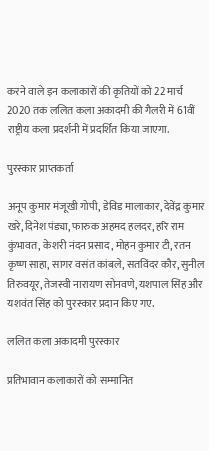करने वाले इन कलाकारों की कृतियों को 22 मार्च 2020 तक ललित कला अकादमी की गैलरी में 61वीं राष्ट्रीय कला प्रदर्शनी में प्रदर्शित किया जाएगा.

पुरस्कार प्राप्तकर्ता

अनूप कुमार मंजूखी गोपी, डेविड मालाकार, देवेंद्र कुमार खरे, दिनेश पंड्या, फारुक अहमद हलदर, हरि राम कुंभावत, केशरी नंदन प्रसाद, मोहन कुमार टी, रतन कृष्ण साहा, सागर वसंत कांबले, सतविंदर कौर, सुनील तिरुवयूर, तेजस्वी नारायण सोनवणे, यशपाल सिंह और यशवंत सिंह को पुरस्कार प्रदान किए गए.

ललित कला अकादमी पुरस्कार

प्रतिभावान कलाकारों को सम्मानित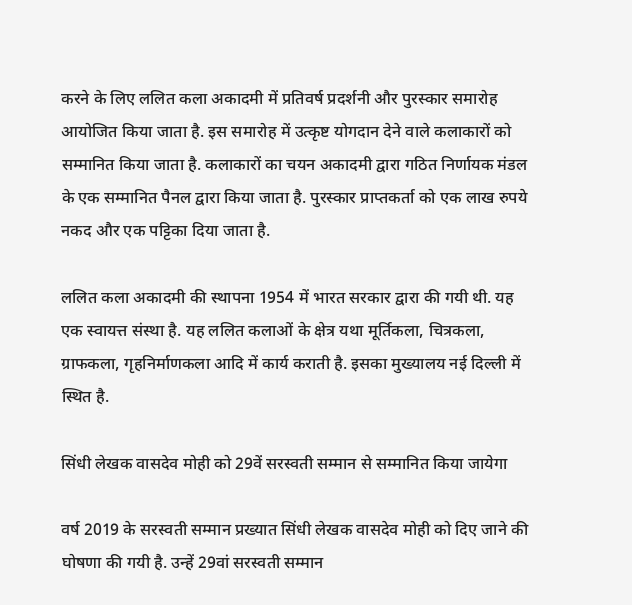करने के लिए ललित कला अकादमी में प्रतिवर्ष प्रदर्शनी और पुरस्कार समारोह आयोजित किया जाता है. इस समारोह में उत्कृष्ट योगदान देने वाले कलाकारों को सम्मानित किया जाता है. कलाकारों का चयन अकादमी द्वारा गठित निर्णायक मंडल के एक सम्मानित पैनल द्वारा किया जाता है. पुरस्कार प्राप्तकर्ता को एक लाख रुपये नकद और एक पट्टिका दिया जाता है.

ललित कला अकादमी की स्थापना 1954 में भारत सरकार द्वारा की गयी थी. यह एक स्वायत्त संस्था है. यह ललित कलाओं के क्षेत्र यथा मूर्तिकला, चित्रकला, ग्राफकला, गृहनिर्माणकला आदि में कार्य कराती है. इसका मुख्यालय नई दिल्ली में स्थित है.

सिंधी लेखक वासदेव मोही को 29वें सरस्वती सम्मान से सम्मानित किया जायेगा

वर्ष 2019 के सरस्वती सम्मान प्रख्यात सिंधी लेखक वासदेव मोही को दिए जाने की घोषणा की गयी है. उन्हें 29वां सरस्वती सम्मान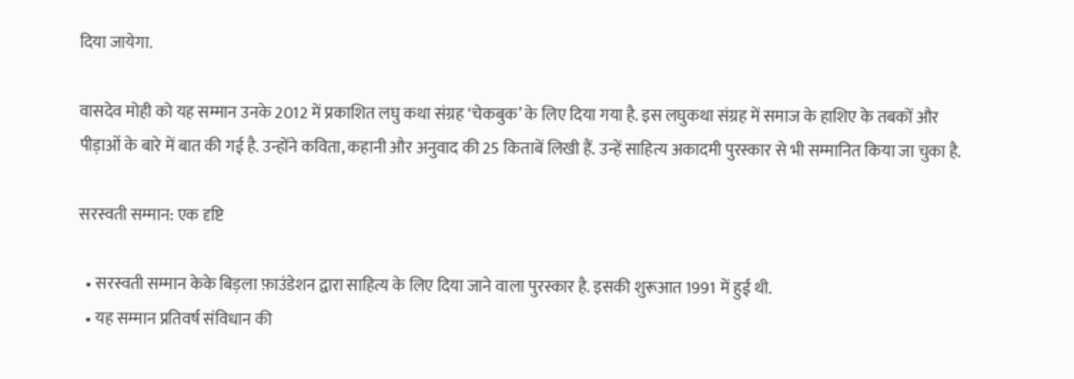दिया जायेगा.

वासदेव मोही को यह सम्मान उनके 2012 में प्रकाशित लघु कथा संग्रह ‘चेकबुक’ के लिए दिया गया है. इस लघुकथा संग्रह में समाज के हाशिए के तबकों और पीड़ाओं के बारे में बात की गई है. उन्होंने कविता, कहानी और अनुवाद की 25 किताबें लिखी हैं. उन्हें साहित्य अकादमी पुरस्कार से भी सम्मानित किया जा चुका है.

सरस्वती सम्मान: एक दृष्टि

  • सरस्वती सम्मान केके बिड़ला फ़ाउंडेशन द्वारा साहित्य के लिए दिया जाने वाला पुरस्कार है. इसकी शुरूआत 1991 में हुई थी.
  • यह सम्मान प्रतिवर्ष संविधान की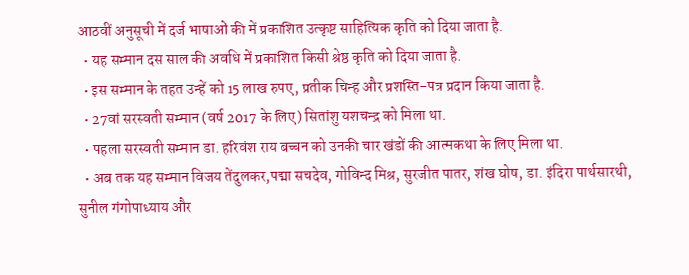आठवीं अनुसूची में दर्ज भाषाओं की में प्रकाशित उत्कृष्ट साहित्यिक कृति को दिया जाता है.
  • यह सम्मान दस साल की अवधि में प्रकाशित किसी श्रेष्ठ कृति को दिया जाता है.
  • इस सम्मान के तहत उन्हें को 15 लाख रुपए, प्रतीक चिन्ह और प्रशस्ति-पत्र प्रदान किया जाता है.
  • 27वां सरस्वती सम्मान (वर्ष 2017 के लिए) सितांशु यशचन्द्र को मिला था.
  • पहला सरस्वती सम्मान डा. हरिवंश राय बच्चन को उनकी चार खंडों की आत्मकथा के लिए मिला था.
  • अब तक यह सम्मान विजय तेंदुलकर,पद्मा सचदेव, गोविन्द मिश्र, सुरजीत पातर, शंख घोष, डा. इंदिरा पार्थसारथी, सुनील गंगोपाध्याय और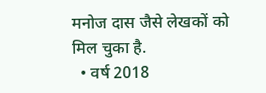मनोज दास जैसे लेखकों को मिल चुका है.
  • वर्ष 2018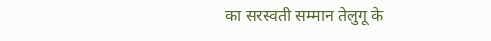का सरस्वती सम्मान तेलुगू के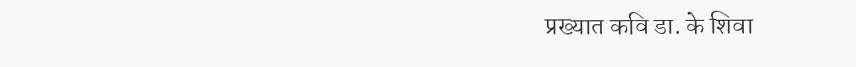प्रख्यात कवि डा. के शिवा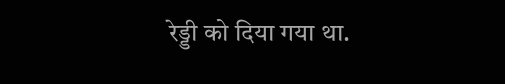रेड्डी को दिया गया था.